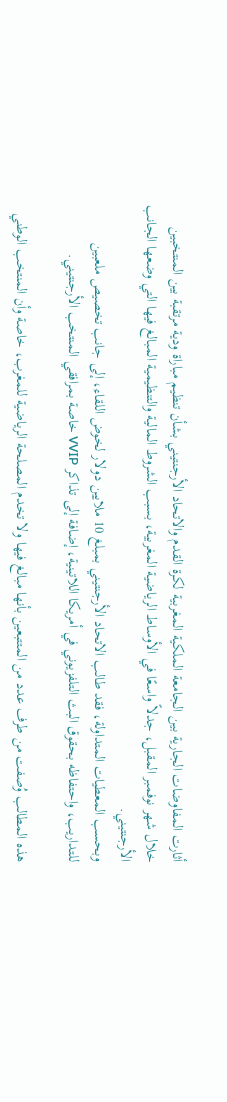أثارت المفاوضات الجارية بين الجامعة الملكية المغربية لكرة القدم والاتحاد الأرجنتيني بشأن تنظيم مباراة ودية مرتقبة بين المنتخبين خلال شهر نوفمبر المقبل، جدلاً واسعًا في الأوساط الرياضية المغربية، بسبب الشروط المالية والتنظيمية المبالغ فيها التي وضعها الجانب الأرجنتيني.
وبحسب المعطيات المتداولة، فقد طالب الاتحاد الأرجنتيني بمبلغ 10 ملايين دولار لخوض اللقاء، إلى جانب تخصيص ملعبين للتداريب، واحتفاظه بحقوق البث التلفزيوني في أمريكا اللاتينية، إضافة إلى تذاكر VVIP خاصة بمرافقي المنتخب الأرجنتيني.

هذه المطالب وُصفت من طرف عدد من المتتبعين بأنها مبالغ فيها ولا تخدم المصلحة الرياضية للمغرب، خاصة وأن المنتخب الوطني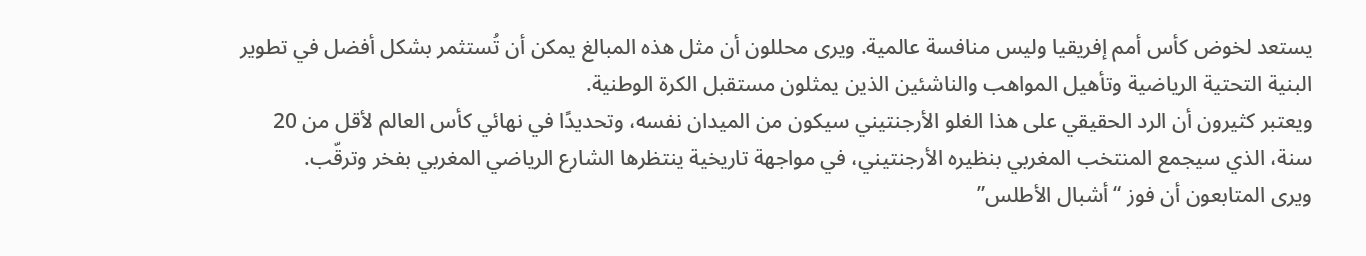يستعد لخوض كأس أمم إفريقيا وليس منافسة عالمية. ويرى محللون أن مثل هذه المبالغ يمكن أن تُستثمر بشكل أفضل في تطوير البنية التحتية الرياضية وتأهيل المواهب والناشئين الذين يمثلون مستقبل الكرة الوطنية.
ويعتبر كثيرون أن الرد الحقيقي على هذا الغلو الأرجنتيني سيكون من الميدان نفسه، وتحديدًا في نهائي كأس العالم لأقل من 20 سنة، الذي سيجمع المنتخب المغربي بنظيره الأرجنتيني، في مواجهة تاريخية ينتظرها الشارع الرياضي المغربي بفخر وترقّب.
ويرى المتابعون أن فوز “أشبال الأطلس”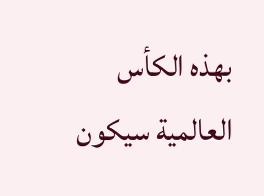بهذه الكأس العالمية سيكون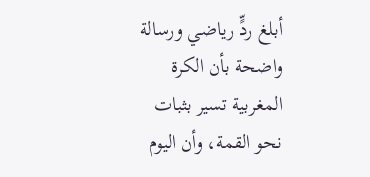أبلغ ردٍّ رياضي ورسالة واضحة بأن الكرة المغربية تسير بثبات نحو القمة، وأن اليوم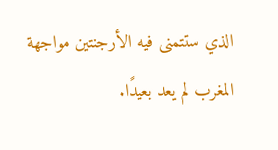الذي ستتمنى فيه الأرجنتين مواجهة المغرب لم يعد بعيدًا.